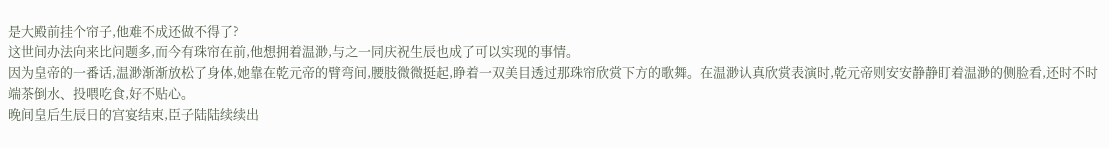是大殿前挂个帘子,他难不成还做不得了?
这世间办法向来比问题多,而今有珠帘在前,他想拥着温渺,与之一同庆祝生辰也成了可以实现的事情。
因为皇帝的一番话,温渺渐渐放松了身体,她靠在乾元帝的臂弯间,腰肢微微挺起,睁着一双美目透过那珠帘欣赏下方的歌舞。在温渺认真欣赏表演时,乾元帝则安安静静盯着温渺的侧脸看,还时不时端茶倒水、投喂吃食,好不贴心。
晚间皇后生辰日的宫宴结束,臣子陆陆续续出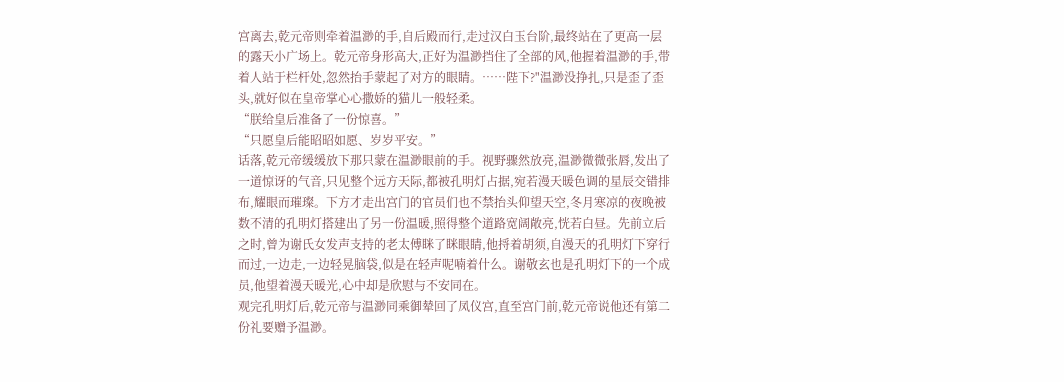宫离去,乾元帝则牵着温渺的手,自后殿而行,走过汉白玉台阶,最终站在了更高一层的露天小广场上。乾元帝身形高大,正好为温渺挡住了全部的风,他握着温渺的手,带着人站于栏杆处,忽然抬手蒙起了对方的眼睛。……陛下?"温渺没挣扎,只是歪了歪头,就好似在皇帝掌心心撒娇的猫儿一般轻柔。
“朕给皇后准备了一份惊喜。”
“只愿皇后能昭昭如愿、岁岁平安。”
话落,乾元帝缓缓放下那只蒙在温渺眼前的手。视野骤然放亮,温渺微微张唇,发出了一道惊讶的气音,只见整个远方天际,都被孔明灯占据,宛若漫天暖色调的星辰交错排布,耀眼而璀璨。下方才走出宫门的官员们也不禁抬头仰望天空,冬月寒凉的夜晚被数不清的孔明灯搭建出了另一份温暖,照得整个道路宽阔敞亮,恍若白昼。先前立后之时,曾为谢氏女发声支持的老太傅眯了眯眼睛,他捋着胡须,自漫天的孔明灯下穿行而过,一边走,一边轻晃脑袋,似是在轻声呢喃着什么。谢敬玄也是孔明灯下的一个成员,他望着漫天暖光,心中却是欣慰与不安同在。
观完孔明灯后,乾元帝与温渺同乘御辇回了凤仪宫,直至宫门前,乾元帝说他还有第二份礼要赠予温渺。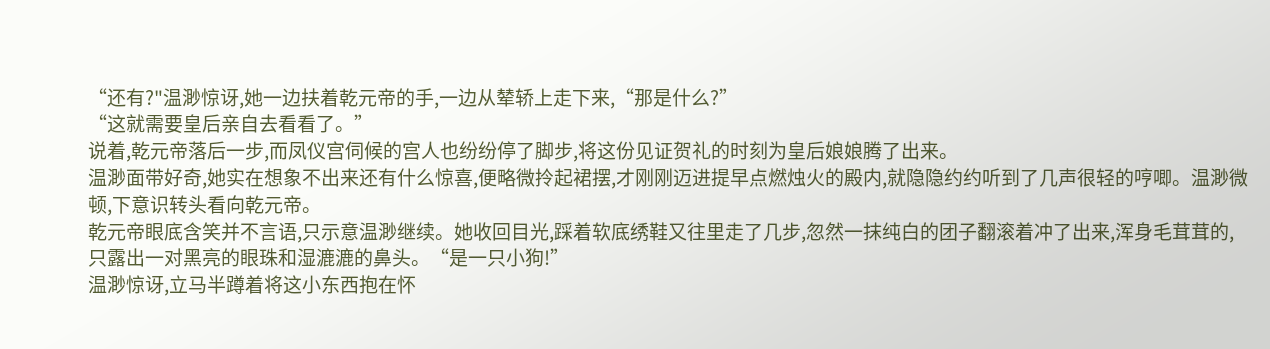“还有?"温渺惊讶,她一边扶着乾元帝的手,一边从辇轿上走下来,“那是什么?”
“这就需要皇后亲自去看看了。”
说着,乾元帝落后一步,而凤仪宫伺候的宫人也纷纷停了脚步,将这份见证贺礼的时刻为皇后娘娘腾了出来。
温渺面带好奇,她实在想象不出来还有什么惊喜,便略微拎起裙摆,才刚刚迈进提早点燃烛火的殿内,就隐隐约约听到了几声很轻的哼唧。温渺微顿,下意识转头看向乾元帝。
乾元帝眼底含笑并不言语,只示意温渺继续。她收回目光,踩着软底绣鞋又往里走了几步,忽然一抹纯白的团子翻滚着冲了出来,浑身毛茸茸的,只露出一对黑亮的眼珠和湿漉漉的鼻头。“是一只小狗!”
温渺惊讶,立马半蹲着将这小东西抱在怀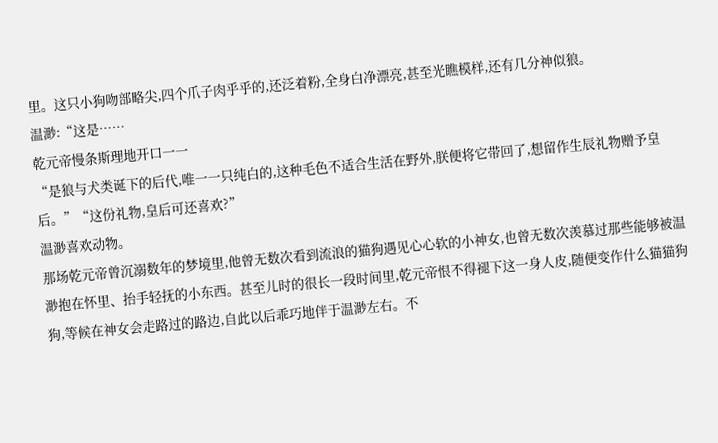里。这只小狗吻部略尖,四个爪子肉乎乎的,还泛着粉,全身白净漂亮,甚至光瞧模样,还有几分神似狼。
温渺:“这是……
乾元帝慢条斯理地开口一一
“是狼与犬类诞下的后代,唯一一只纯白的,这种毛色不适合生活在野外,朕便将它带回了,想留作生辰礼物赠予皇后。”“这份礼物,皇后可还喜欢?”
温渺喜欢动物。
那场乾元帝曾沉溺数年的梦境里,他曾无数次看到流浪的猫狗遇见心心软的小神女,也曾无数次羡慕过那些能够被温渺抱在怀里、抬手轻抚的小东西。甚至儿时的很长一段时间里,乾元帝恨不得褪下这一身人皮,随便变作什么猫猫狗狗,等候在神女会走路过的路边,自此以后乖巧地伴于温渺左右。不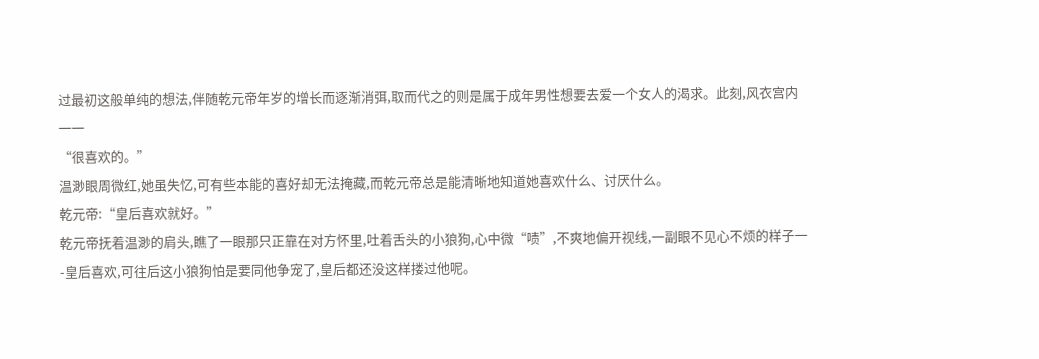过最初这般单纯的想法,伴随乾元帝年岁的增长而逐渐消弭,取而代之的则是属于成年男性想要去爱一个女人的渴求。此刻,风衣宫内一一
“很喜欢的。”
温渺眼周微红,她虽失忆,可有些本能的喜好却无法掩藏,而乾元帝总是能清晰地知道她喜欢什么、讨厌什么。
乾元帝:“皇后喜欢就好。”
乾元帝抚着温渺的肩头,瞧了一眼那只正靠在对方怀里,吐着舌头的小狼狗,心中微“啧”,不爽地偏开视线,一副眼不见心不烦的样子一-皇后喜欢,可往后这小狼狗怕是要同他争宠了,皇后都还没这样搂过他呢。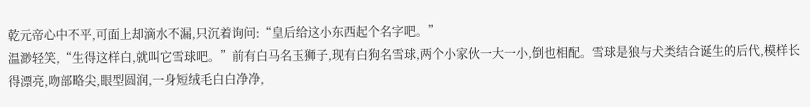乾元帝心中不平,可面上却滴水不漏,只沉着询问:“皇后给这小东西起个名字吧。”
温渺轻笑,“生得这样白,就叫它雪球吧。”前有白马名玉狮子,现有白狗名雪球,两个小家伙一大一小,倒也相配。雪球是狼与犬类结合诞生的后代,模样长得漂亮,吻部略尖,眼型圆润,一身短绒毛白白净净,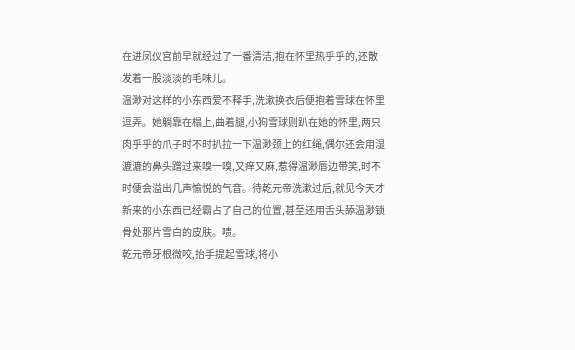在进凤仪宫前早就经过了一番清洁,抱在怀里热乎乎的,还散发着一股淡淡的毛味儿。
温渺对这样的小东西爱不释手,洗漱换衣后便抱着雪球在怀里逗弄。她躺靠在榻上,曲着腿,小狗雪球则趴在她的怀里,两只肉乎乎的爪子时不时扒拉一下温渺颈上的红绳,偶尔还会用湿漉漉的鼻头蹭过来嗅一嗅,又痒又麻,惹得温渺唇边带笑,时不时便会溢出几声愉悦的气音。待乾元帝洗漱过后,就见今天才新来的小东西已经霸占了自己的位置,甚至还用舌头舔温渺锁骨处那片雪白的皮肤。啧。
乾元帝牙根微咬,抬手提起雪球,将小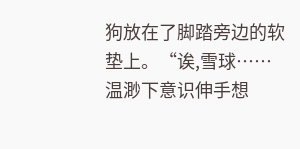狗放在了脚踏旁边的软垫上。“诶,雪球……
温渺下意识伸手想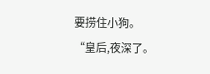要捞住小狗。
“皇后,夜深了。